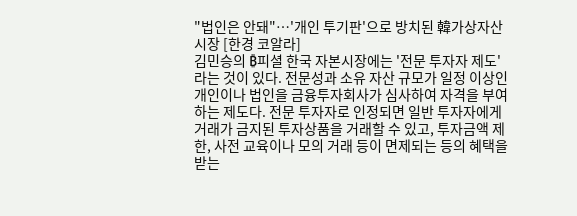"법인은 안돼"…'개인 투기판'으로 방치된 韓가상자산 시장 [한경 코알라]
김민승의 ₿피셜 한국 자본시장에는 '전문 투자자 제도'라는 것이 있다. 전문성과 소유 자산 규모가 일정 이상인 개인이나 법인을 금융투자회사가 심사하여 자격을 부여하는 제도다. 전문 투자자로 인정되면 일반 투자자에게 거래가 금지된 투자상품을 거래할 수 있고, 투자금액 제한, 사전 교육이나 모의 거래 등이 면제되는 등의 혜택을 받는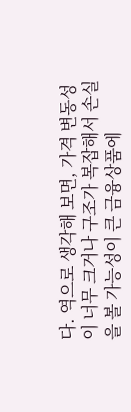다. 역으로 생각해 보면, 가격 변동성이 너무 크거나 구조가 복잡해서 손실을 볼 가능성이 큰 금융상품에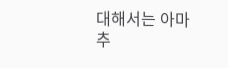대해서는 아마추